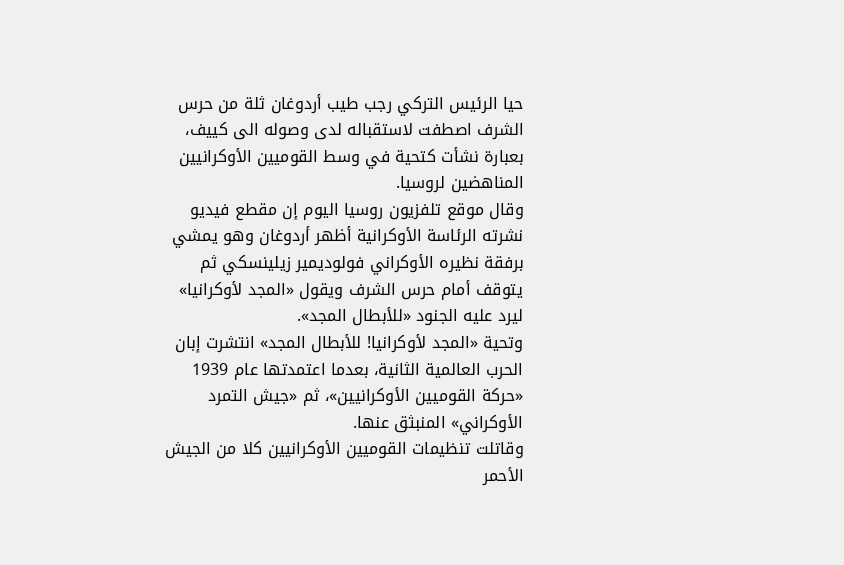حيا الرئيس التركي رجب طيب أردوغان ثلة من حرس الشرف اصطفت لاستقباله لدى وصوله الى كييف، بعبارة نشأت كتحية في وسط القوميين الأوكرانيين المناهضين لروسيا.
وقال موقع تلفزيون روسيا اليوم إن مقطع فيديو نشرته الرئاسة الأوكرانية أظهر أردوغان وهو يمشي برفقة نظيره الأوكراني فولوديمير زيلينسكي ثم يتوقف أمام حرس الشرف ويقول «المجد لأوكرانيا» ليرد عليه الجنود «للأبطال المجد».
وتحية «المجد لأوكرانيا! للأبطال المجد» انتشرت إبان الحرب العالمية الثانية، بعدما اعتمدتها عام 1939 «حركة القوميين الأوكرانيين»، ثم «جيش التمرد الأوكراني» المنبثق عنها.
وقاتلت تنظيمات القوميين الأوكرانيين كلا من الجيش الأحمر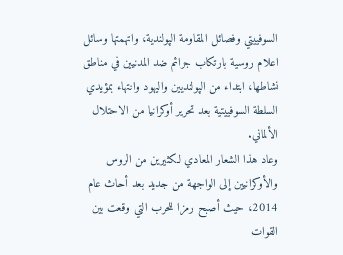السوفييتي وفصائل المقاومة الپولندية، واتهمتها وسائل اعلام روسية بارتكاب جرائم ضد المدنيين في مناطق نشاطها، ابتداء من الپولنديين واليهود وانتهاء بمؤيدي السلطة السوفييتية بعد تحرير أوكرانيا من الاحتلال الألماني.
وعاد هذا الشعار المعادي لكثيرين من الروس والأوكرانيين إلى الواجهة من جديد بعد أحاث عام 2014، حيث أصبح رمزا للحرب التي وقعت بين القوات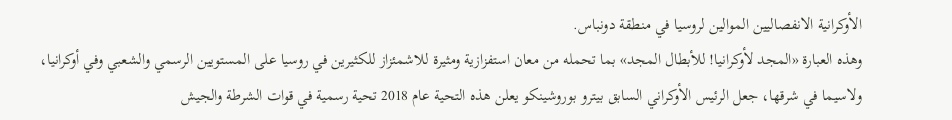الأوكرانية الانفصاليين الموالين لروسيا في منطقة دونباس.
وهذه العبارة «المجد لأوكرانيا! للأبطال المجد» بما تحمله من معان استفزازية ومثيرة للاشمئزاز للكثيرين في روسيا على المستويين الرسمي والشعبي وفي أوكرانيا، ولاسيما في شرقها، جعل الرئيس الأوكراني السابق بيترو بوروشينكو يعلن هذه التحية عام 2018 تحية رسمية في قوات الشرطة والجيش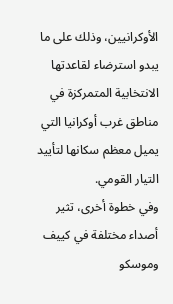الأوكرانيين، وذلك على ما يبدو استرضاء لقاعدتها الانتخابية المتمركزة في مناطق غرب أوكرانيا التي يميل معظم سكانها لتأييد التيار القومي.
وفي خطوة أخرى، تثير أصداء مختلفة في كييف وموسكو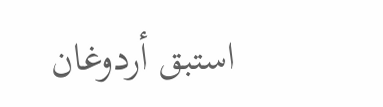استبق أردوغان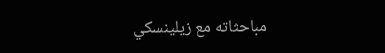مباحثاته مع زيلينسكي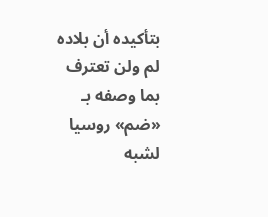بتأكيده أن بلاده لم ولن تعترف بما وصفه بـ «ضم» روسيا لشبه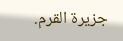جزيرة القرم.